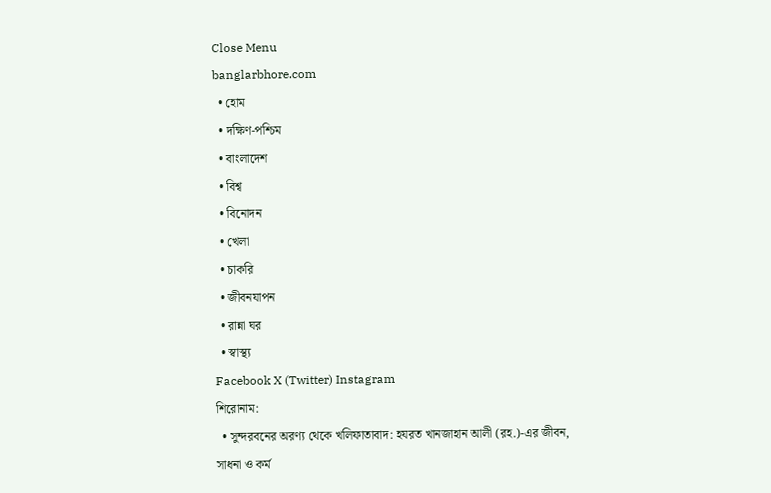Close Menu
banglarbhore.com
  • হোম
  • দক্ষিণ-পশ্চিম
  • বাংলাদেশ
  • বিশ্ব
  • বিনোদন
  • খেলা
  • চাকরি
  • জীবনযাপন
  • রান্না ঘর
  • স্বাস্থ্য
Facebook X (Twitter) Instagram
শিরোনাম:
  • সুন্দরবনের অরণ্য থেকে খলিফাতাবাদ: হযরত খানজাহান আলী (রহ.)-এর জীবন, সাধনা ও কর্ম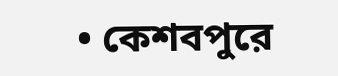• কেশবপুরে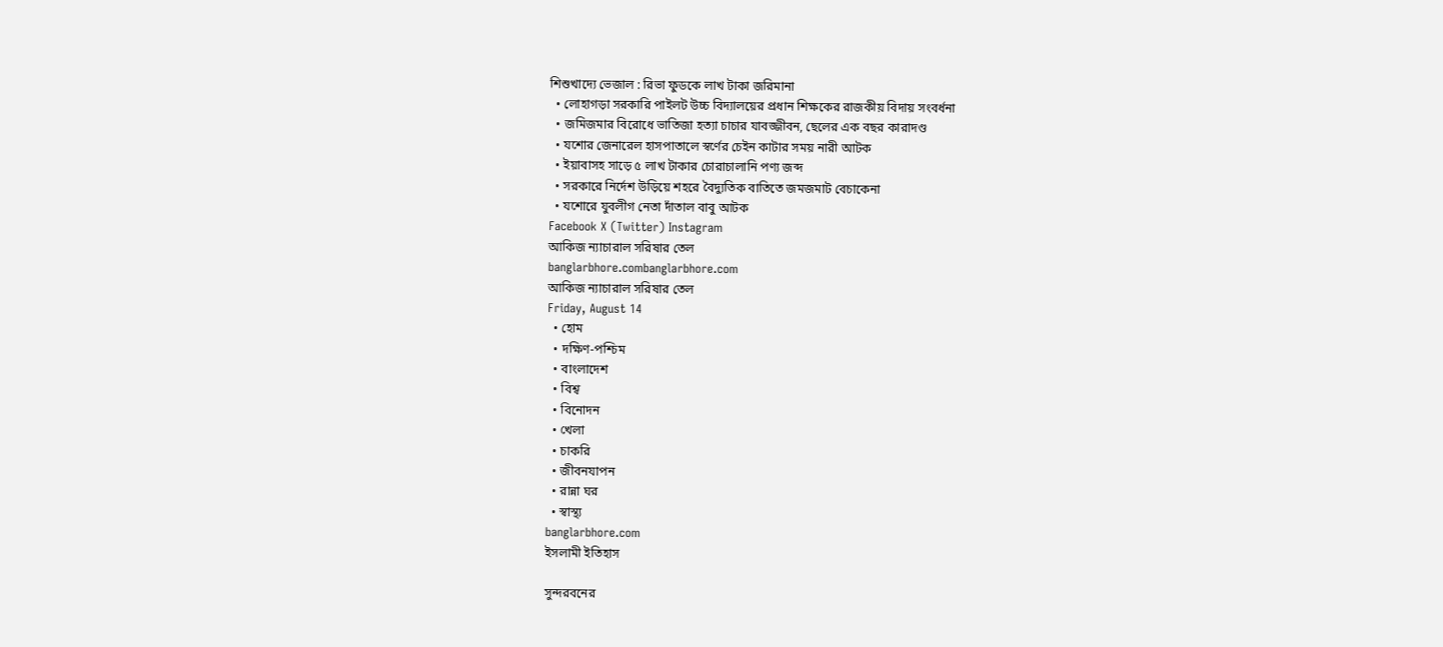শিশুখাদ্যে ভেজাল : রিভা ফুডকে লাখ টাকা জরিমানা
  • লোহাগড়া সরকারি পাইলট উচ্চ বিদ্যালয়ের প্রধান শিক্ষকের রাজকীয় বিদায় সংবর্ধনা
  • জমিজমার বিরোধে ভাতিজা হত্যা চাচার যাবজ্জীবন, ছেলের এক বছর কারাদণ্ড
  • যশোর জেনারেল হাসপাতালে স্বর্ণের চেইন কাটার সময় নারী আটক
  • ইয়াবাসহ সাড়ে ৫ লাখ টাকার চোরাচালানি পণ্য জব্দ
  • সরকারে নির্দেশ উড়িয়ে শহরে বৈদ্যুতিক বাতিতে জমজমাট বেচাকেনা
  • যশোরে যুবলীগ নেতা দাঁতাল বাবু আটক
Facebook X (Twitter) Instagram
আকিজ ন্যাচারাল সরিষার তেল
banglarbhore.combanglarbhore.com
আকিজ ন্যাচারাল সরিষার তেল
Friday, August 14
  • হোম
  • দক্ষিণ-পশ্চিম
  • বাংলাদেশ
  • বিশ্ব
  • বিনোদন
  • খেলা
  • চাকরি
  • জীবনযাপন
  • রান্না ঘর
  • স্বাস্থ্য
banglarbhore.com
ইসলামী ইতিহাস

সুন্দরবনের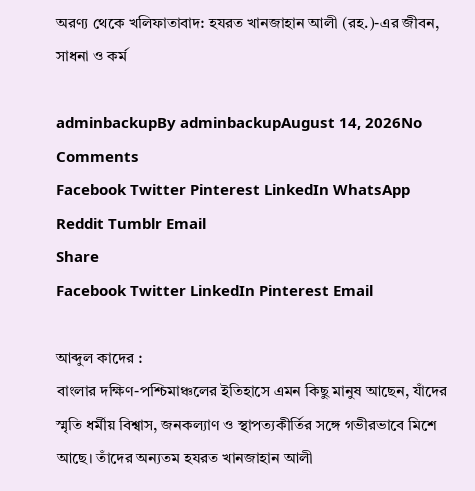অরণ্য থেকে খলিফাতাবাদ: হযরত খানজাহান আলী (রহ.)-এর জীবন, সাধনা ও কর্ম

adminbackupBy adminbackupAugust 14, 2026No Comments
Facebook Twitter Pinterest LinkedIn WhatsApp Reddit Tumblr Email
Share
Facebook Twitter LinkedIn Pinterest Email

আব্দুল কাদের :
বাংলার দক্ষিণ-পশ্চিমাঞ্চলের ইতিহাসে এমন কিছু মানুষ আছেন, যাঁদের স্মৃতি ধর্মীয় বিশ্বাস, জনকল্যাণ ও স্থাপত্যকীর্তির সঙ্গে গভীরভাবে মিশে আছে। তাঁদের অন্যতম হযরত খানজাহান আলী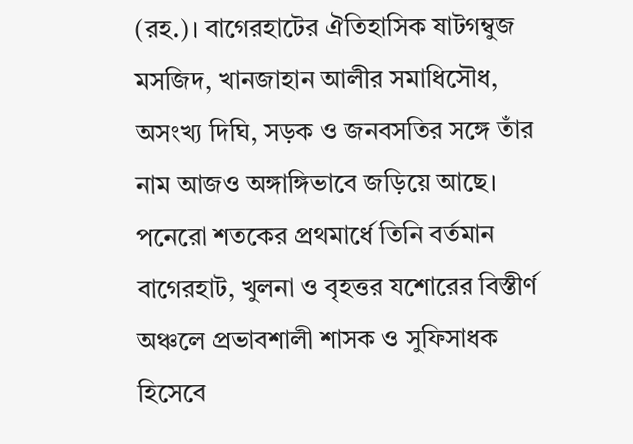(রহ.)। বাগেরহাটের ঐতিহাসিক ষাটগম্বুজ মসজিদ, খানজাহান আলীর সমাধিসৌধ, অসংখ্য দিঘি, সড়ক ও জনবসতির সঙ্গে তাঁর নাম আজও অঙ্গাঙ্গিভাবে জড়িয়ে আছে। পনেরো শতকের প্রথমার্ধে তিনি বর্তমান বাগেরহাট, খুলনা ও বৃহত্তর যশোরের বিস্তীর্ণ অঞ্চলে প্রভাবশালী শাসক ও সুফিসাধক হিসেবে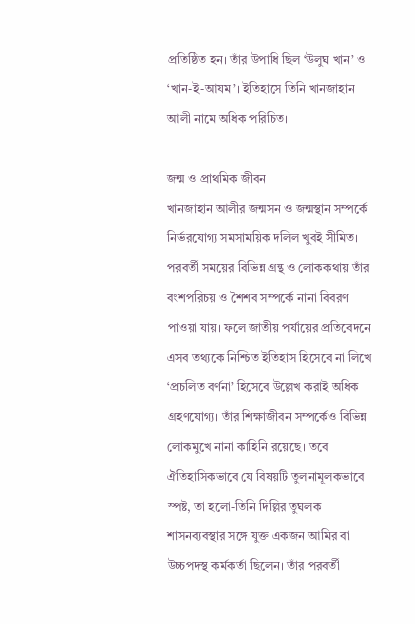প্রতিষ্ঠিত হন। তাঁর উপাধি ছিল ‘উলুঘ খান’ ও ‘খান-ই-আযম’। ইতিহাসে তিনি খানজাহান আলী নামে অধিক পরিচিত।

জন্ম ও প্রাথমিক জীবন
খানজাহান আলীর জন্মসন ও জন্মস্থান সম্পর্কে নির্ভরযোগ্য সমসাময়িক দলিল খুবই সীমিত। পরবর্তী সময়ের বিভিন্ন গ্রন্থ ও লোককথায় তাঁর বংশপরিচয় ও শৈশব সম্পর্কে নানা বিবরণ পাওয়া যায়। ফলে জাতীয় পর্যায়ের প্রতিবেদনে এসব তথ্যকে নিশ্চিত ইতিহাস হিসেবে না লিখে ‘প্রচলিত বর্ণনা’ হিসেবে উল্লেখ করাই অধিক গ্রহণযোগ্য। তাঁর শিক্ষাজীবন সম্পর্কেও বিভিন্ন লোকমুখে নানা কাহিনি রয়েছে। তবে ঐতিহাসিকভাবে যে বিষয়টি তুলনামূলকভাবে স্পষ্ট, তা হলো-তিনি দিল্লির তুঘলক শাসনব্যবস্থার সঙ্গে যুক্ত একজন আমির বা উচ্চপদস্থ কর্মকর্তা ছিলেন। তাঁর পরবর্তী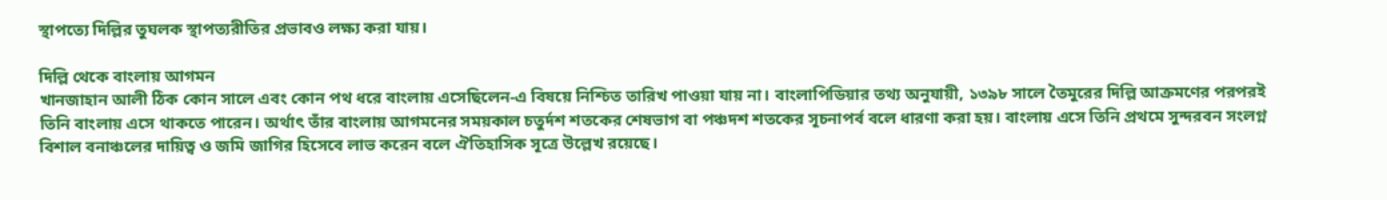স্থাপত্যে দিল্লির তুঘলক স্থাপত্যরীতির প্রভাবও লক্ষ্য করা যায়।

দিল্লি থেকে বাংলায় আগমন
খানজাহান আলী ঠিক কোন সালে এবং কোন পথ ধরে বাংলায় এসেছিলেন-এ বিষয়ে নিশ্চিত তারিখ পাওয়া যায় না। বাংলাপিডিয়ার তথ্য অনুযায়ী, ১৩৯৮ সালে তৈমুরের দিল্লি আক্রমণের পরপরই তিনি বাংলায় এসে থাকতে পারেন। অর্থাৎ তাঁর বাংলায় আগমনের সময়কাল চতুর্দশ শতকের শেষভাগ বা পঞ্চদশ শতকের সূচনাপর্ব বলে ধারণা করা হয়। বাংলায় এসে তিনি প্রথমে সুন্দরবন সংলগ্ন বিশাল বনাঞ্চলের দায়িত্ব ও জমি জাগির হিসেবে লাভ করেন বলে ঐতিহাসিক সূত্রে উল্লেখ রয়েছে।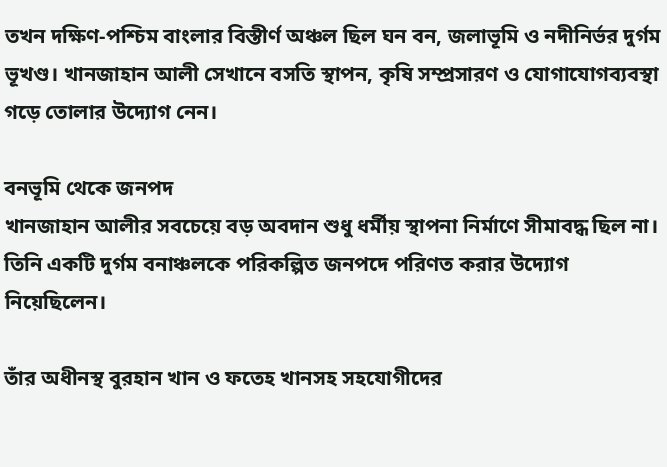তখন দক্ষিণ-পশ্চিম বাংলার বিস্তীর্ণ অঞ্চল ছিল ঘন বন, জলাভূমি ও নদীনির্ভর দুর্গম ভূখণ্ড। খানজাহান আলী সেখানে বসতি স্থাপন, কৃষি সম্প্রসারণ ও যোগাযোগব্যবস্থা গড়ে তোলার উদ্যোগ নেন।

বনভূমি থেকে জনপদ
খানজাহান আলীর সবচেয়ে বড় অবদান শুধু ধর্মীয় স্থাপনা নির্মাণে সীমাবদ্ধ ছিল না। তিনি একটি দুর্গম বনাঞ্চলকে পরিকল্পিত জনপদে পরিণত করার উদ্যোগ নিয়েছিলেন।

তাঁর অধীনস্থ বুরহান খান ও ফতেহ খানসহ সহযোগীদের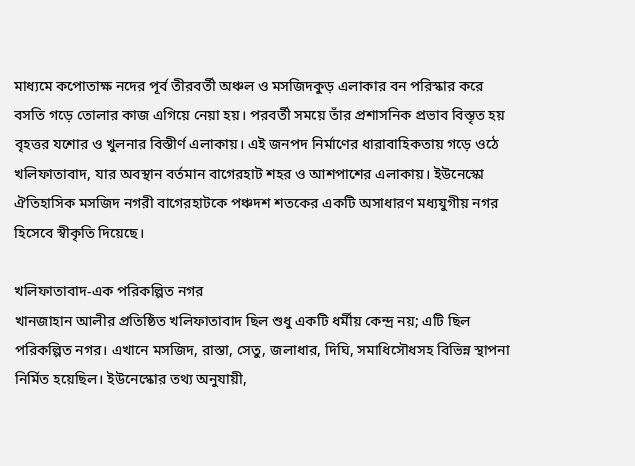মাধ্যমে কপোতাক্ষ নদের পূর্ব তীরবর্তী অঞ্চল ও মসজিদকুড় এলাকার বন পরিস্কার করে বসতি গড়ে তোলার কাজ এগিয়ে নেয়া হয়। পরবর্তী সময়ে তাঁর প্রশাসনিক প্রভাব বিস্তৃত হয় বৃহত্তর যশোর ও খুলনার বিস্তীর্ণ এলাকায়। এই জনপদ নির্মাণের ধারাবাহিকতায় গড়ে ওঠে খলিফাতাবাদ, যার অবস্থান বর্তমান বাগেরহাট শহর ও আশপাশের এলাকায়। ইউনেস্কো ঐতিহাসিক মসজিদ নগরী বাগেরহাটকে পঞ্চদশ শতকের একটি অসাধারণ মধ্যযুগীয় নগর হিসেবে স্বীকৃতি দিয়েছে।

খলিফাতাবাদ-এক পরিকল্পিত নগর
খানজাহান আলীর প্রতিষ্ঠিত খলিফাতাবাদ ছিল শুধু একটি ধর্মীয় কেন্দ্র নয়; এটি ছিল পরিকল্পিত নগর। এখানে মসজিদ, রাস্তা, সেতু, জলাধার, দিঘি, সমাধিসৌধসহ বিভিন্ন স্থাপনা নির্মিত হয়েছিল। ইউনেস্কোর তথ্য অনুযায়ী,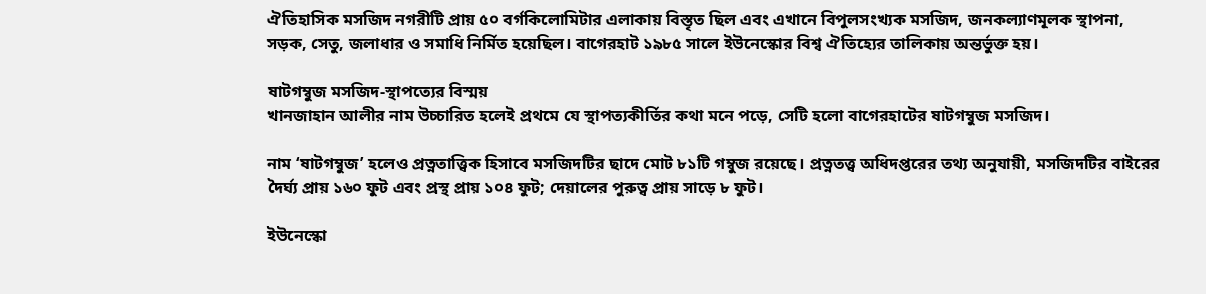ঐতিহাসিক মসজিদ নগরীটি প্রায় ৫০ বর্গকিলোমিটার এলাকায় বিস্তৃত ছিল এবং এখানে বিপুলসংখ্যক মসজিদ, জনকল্যাণমূলক স্থাপনা, সড়ক, সেতু, জলাধার ও সমাধি নির্মিত হয়েছিল। বাগেরহাট ১৯৮৫ সালে ইউনেস্কোর বিশ্ব ঐতিহ্যের তালিকায় অন্তর্ভুক্ত হয়।

ষাটগম্বুজ মসজিদ-স্থাপত্যের বিস্ময়
খানজাহান আলীর নাম উচ্চারিত হলেই প্রথমে যে স্থাপত্যকীর্তির কথা মনে পড়ে, সেটি হলো বাগেরহাটের ষাটগম্বুজ মসজিদ।

নাম ‘ষাটগম্বুজ’ হলেও প্রত্নতাত্ত্বিক হিসাবে মসজিদটির ছাদে মোট ৮১টি গম্বুজ রয়েছে। প্রত্নতত্ত্ব অধিদপ্তরের তথ্য অনুযায়ী, মসজিদটির বাইরের দৈর্ঘ্য প্রায় ১৬০ ফুট এবং প্রস্থ প্রায় ১০৪ ফুট; দেয়ালের পুরুত্ব প্রায় সাড়ে ৮ ফুট।

ইউনেস্কো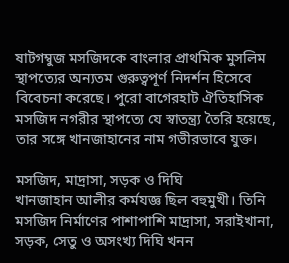ষাটগম্বুজ মসজিদকে বাংলার প্রাথমিক মুসলিম স্থাপত্যের অন্যতম গুরুত্বপূর্ণ নিদর্শন হিসেবে বিবেচনা করেছে। পুরো বাগেরহাট ঐতিহাসিক মসজিদ নগরীর স্থাপত্যে যে স্বাতন্ত্র্য তৈরি হয়েছে, তার সঙ্গে খানজাহানের নাম গভীরভাবে যুক্ত।

মসজিদ, মাদ্রাসা, সড়ক ও দিঘি
খানজাহান আলীর কর্মযজ্ঞ ছিল বহুমুখী। তিনি মসজিদ নির্মাণের পাশাপাশি মাদ্রাসা, সরাইখানা, সড়ক, সেতু ও অসংখ্য দিঘি খনন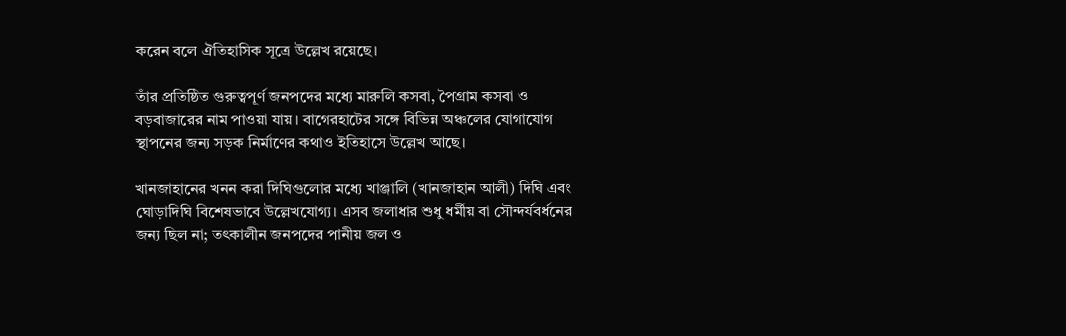করেন বলে ঐতিহাসিক সূত্রে উল্লেখ রয়েছে।

তাঁর প্রতিষ্ঠিত গুরুত্বপূর্ণ জনপদের মধ্যে মারুলি কসবা, পৈগ্রাম কসবা ও বড়বাজারের নাম পাওয়া যায়। বাগেরহাটের সঙ্গে বিভিন্ন অঞ্চলের যোগাযোগ স্থাপনের জন্য সড়ক নির্মাণের কথাও ইতিহাসে উল্লেখ আছে।

খানজাহানের খনন করা দিঘিগুলোর মধ্যে খাঞ্জালি (খানজাহান আলী) দিঘি এবং ঘোড়াদিঘি বিশেষভাবে উল্লেখযোগ্য। এসব জলাধার শুধু ধর্মীয় বা সৌন্দর্যবর্ধনের জন্য ছিল না; তৎকালীন জনপদের পানীয় জল ও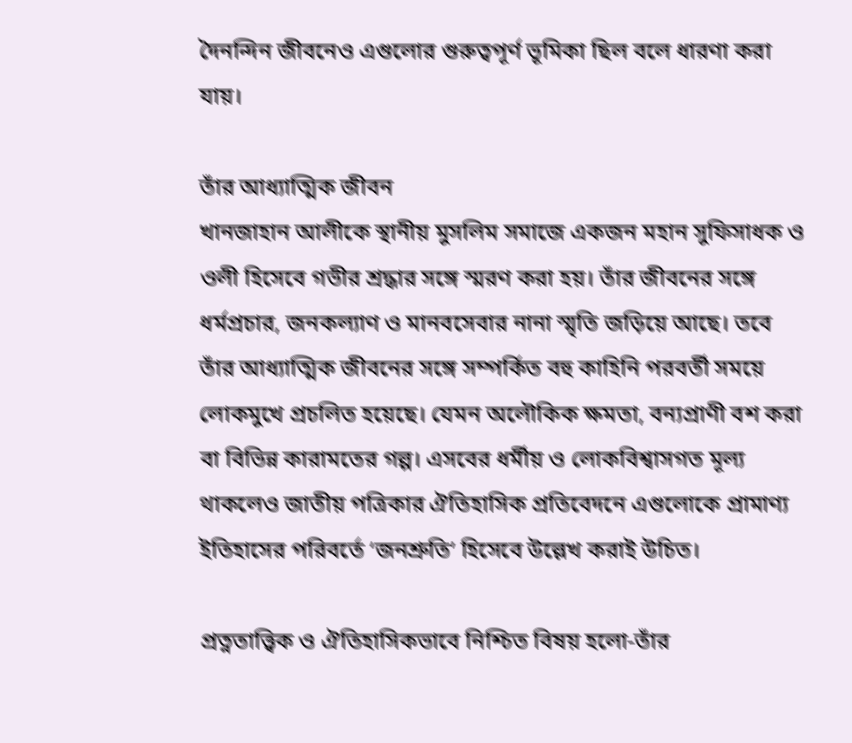দৈনন্দিন জীবনেও এগুলোর গুরুত্বপূর্ণ ভূমিকা ছিল বলে ধারণা করা যায়।

তাঁর আধ্যাত্মিক জীবন
খানজাহান আলীকে স্থানীয় মুসলিম সমাজে একজন মহান সুফিসাধক ও ওলী হিসেবে গভীর শ্রদ্ধার সঙ্গে স্মরণ করা হয়। তাঁর জীবনের সঙ্গে ধর্মপ্রচার, জনকল্যাণ ও মানবসেবার নানা স্মৃতি জড়িয়ে আছে। তবে তাঁর আধ্যাত্মিক জীবনের সঙ্গে সম্পর্কিত বহু কাহিনি পরবর্তী সময়ে লোকমুখে প্রচলিত হয়েছে। যেমন অলৌকিক ক্ষমতা, বন্যপ্রাণী বশ করা বা বিভিন্ন কারামতের গল্প। এসবের ধর্মীয় ও লোকবিশ্বাসগত মূল্য থাকলেও জাতীয় পত্রিকার ঐতিহাসিক প্রতিবেদনে এগুলোকে প্রামাণ্য ইতিহাসের পরিবর্তে ‘জনশ্রুতি’ হিসেবে উল্লেখ করাই উচিত।

প্রত্নতাত্ত্বিক ও ঐতিহাসিকভাবে নিশ্চিত বিষয় হলো-তাঁর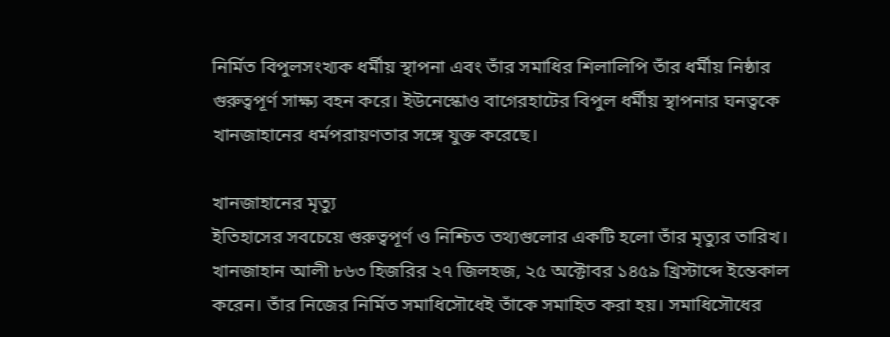নির্মিত বিপুলসংখ্যক ধর্মীয় স্থাপনা এবং তাঁর সমাধির শিলালিপি তাঁর ধর্মীয় নিষ্ঠার গুরুত্বপূর্ণ সাক্ষ্য বহন করে। ইউনেস্কোও বাগেরহাটের বিপুল ধর্মীয় স্থাপনার ঘনত্বকে খানজাহানের ধর্মপরায়ণতার সঙ্গে যুক্ত করেছে।

খানজাহানের মৃত্যু
ইতিহাসের সবচেয়ে গুরুত্বপূর্ণ ও নিশ্চিত তথ্যগুলোর একটি হলো তাঁর মৃত্যুর তারিখ।
খানজাহান আলী ৮৬৩ হিজরির ২৭ জিলহজ, ২৫ অক্টোবর ১৪৫৯ খ্রিস্টাব্দে ইন্তেকাল করেন। তাঁর নিজের নির্মিত সমাধিসৌধেই তাঁকে সমাহিত করা হয়। সমাধিসৌধের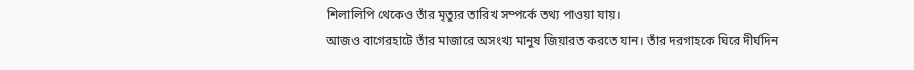শিলালিপি থেকেও তাঁর মৃত্যুর তারিখ সম্পর্কে তথ্য পাওয়া যায়।
আজও বাগেরহাটে তাঁর মাজারে অসংখ্য মানুষ জিয়ারত করতে যান। তাঁর দরগাহকে ঘিরে দীর্ঘদিন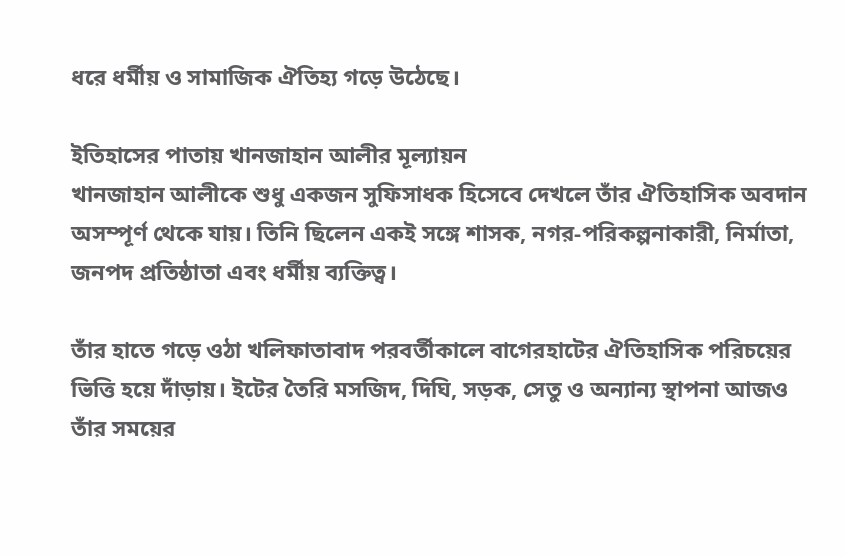ধরে ধর্মীয় ও সামাজিক ঐতিহ্য গড়ে উঠেছে।

ইতিহাসের পাতায় খানজাহান আলীর মূল্যায়ন
খানজাহান আলীকে শুধু একজন সুফিসাধক হিসেবে দেখলে তাঁর ঐতিহাসিক অবদান অসম্পূর্ণ থেকে যায়। তিনি ছিলেন একই সঙ্গে শাসক, নগর-পরিকল্পনাকারী, নির্মাতা, জনপদ প্রতিষ্ঠাতা এবং ধর্মীয় ব্যক্তিত্ব।

তাঁর হাতে গড়ে ওঠা খলিফাতাবাদ পরবর্তীকালে বাগেরহাটের ঐতিহাসিক পরিচয়ের ভিত্তি হয়ে দাঁড়ায়। ইটের তৈরি মসজিদ, দিঘি, সড়ক, সেতু ও অন্যান্য স্থাপনা আজও তাঁর সময়ের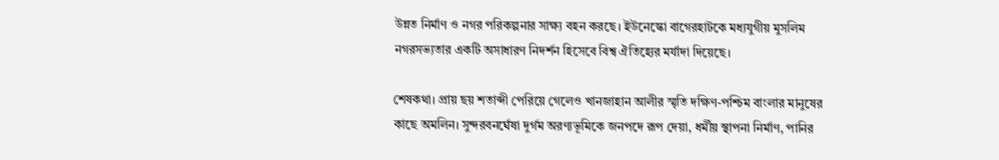উন্নত নির্মাণ ও নগর পরিকল্পনার সাক্ষ্য বহন করছে। ইউনেস্কো বাগেরহাটকে মধ্যযুগীয় মুসলিম নগরসভ্যতার একটি অসাধারণ নিদর্শন হিসেবে বিশ্ব ঐতিহ্যের মর্যাদা দিয়েছে।

শেষকথা। প্রায় ছয় শতাব্দী পেরিয়ে গেলেও খানজাহান আলীর স্মৃতি দক্ষিণ-পশ্চিম বাংলার মানুষের কাছে অমলিন। সুন্দরবনঘেঁষা দুর্গম অরণ্যভূমিকে জনপদে রূপ দেয়া, ধর্মীয় স্থাপনা নির্মাণ, পানির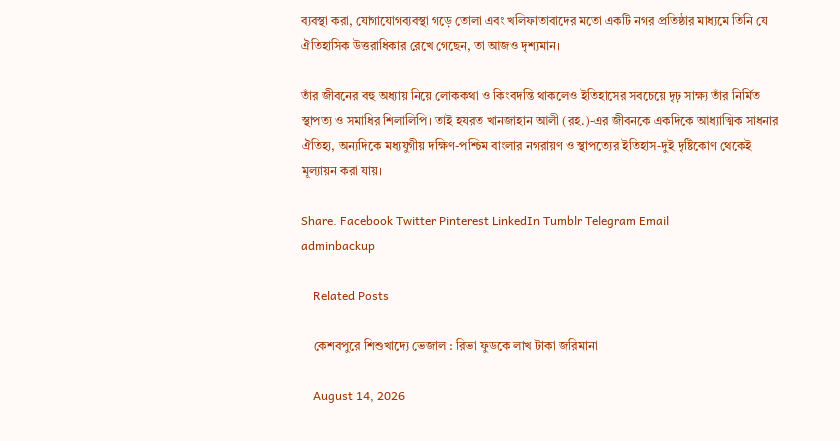ব্যবস্থা করা, যোগাযোগব্যবস্থা গড়ে তোলা এবং খলিফাতাবাদের মতো একটি নগর প্রতিষ্ঠার মাধ্যমে তিনি যে ঐতিহাসিক উত্তরাধিকার রেখে গেছেন, তা আজও দৃশ্যমান।

তাঁর জীবনের বহু অধ্যায় নিয়ে লোককথা ও কিংবদন্তি থাকলেও ইতিহাসের সবচেয়ে দৃঢ় সাক্ষ্য তাঁর নির্মিত স্থাপত্য ও সমাধির শিলালিপি। তাই হযরত খানজাহান আলী (রহ.)-এর জীবনকে একদিকে আধ্যাত্মিক সাধনার ঐতিহ্য, অন্যদিকে মধ্যযুগীয় দক্ষিণ-পশ্চিম বাংলার নগরায়ণ ও স্থাপত্যের ইতিহাস-দুই দৃষ্টিকোণ থেকেই মূল্যায়ন করা যায়।

Share. Facebook Twitter Pinterest LinkedIn Tumblr Telegram Email
adminbackup

    Related Posts

    কেশবপুরে শিশুখাদ্যে ভেজাল : রিভা ফুডকে লাখ টাকা জরিমানা

    August 14, 2026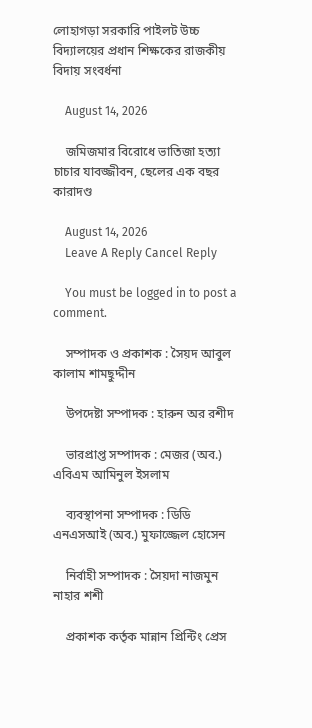লোহাগড়া সরকারি পাইলট উচ্চ বিদ্যালয়ের প্রধান শিক্ষকের রাজকীয় বিদায় সংবর্ধনা

    August 14, 2026

    জমিজমার বিরোধে ভাতিজা হত্যা চাচার যাবজ্জীবন, ছেলের এক বছর কারাদণ্ড

    August 14, 2026
    Leave A Reply Cancel Reply

    You must be logged in to post a comment.

    সম্পাদক ও প্রকাশক : সৈয়দ আবুল কালাম শামছুদ্দীন

    উপদেষ্টা সম্পাদক : হারুন অর রশীদ

    ভারপ্রাপ্ত সম্পাদক : মেজর (অব.) এবিএম আমিনুল ইসলাম

    ব্যবস্থাপনা সম্পাদক : ডিডি এনএসআই (অব.) মুফাজ্জেল হোসেন

    নির্বাহী সম্পাদক : সৈয়দা নাজমুন নাহার শশী

    প্রকাশক কর্তৃক মান্নান প্রিন্টিং প্রেস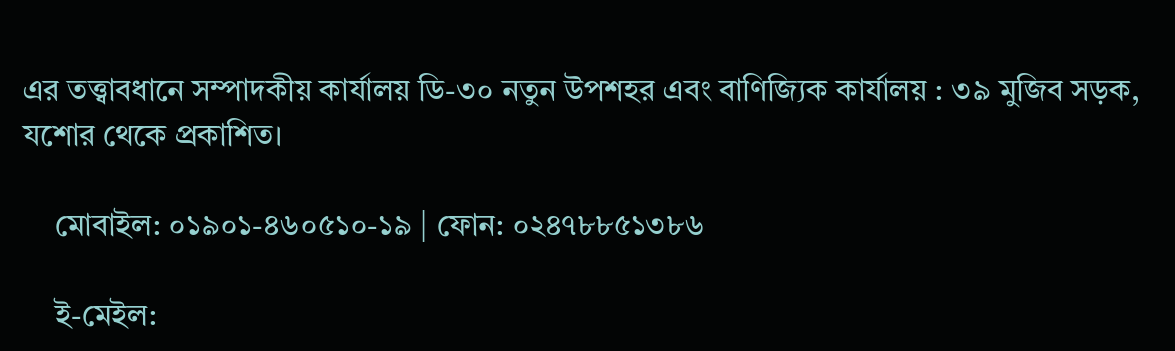এর তত্ত্বাবধানে সম্পাদকীয় কার্যালয় ডি-৩০ নতুন উপশহর এবং বাণিজ্যিক কার্যালয় : ৩৯ মুজিব সড়ক, যশোর থেকে প্রকাশিত।

    মোবাইল: ০১৯০১-৪৬০৫১০-১৯ | ফোন: ০২৪৭৮৮৫১৩৮৬

    ই-মেইল: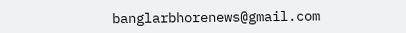banglarbhorenews@gmail.com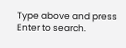Type above and press Enter to search.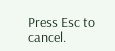Press Esc to cancel.